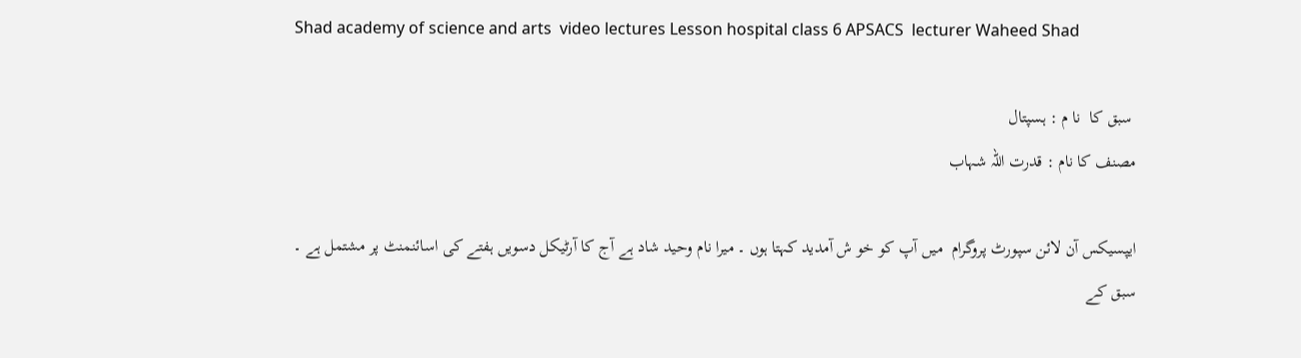Shad academy of science and arts  video lectures Lesson hospital class 6 APSACS  lecturer Waheed Shad

 سبق کا  نا م : ہسپتال
مصنف کا نام : قدرت اللہ شہاب

ایپسیکس آن لائن سپورٹ پروگرام  میں آپ کو خو ش آمدید کہتا ہوں ۔ میرا نام وحید شاد ہے آج کا آرٹیکل دسویں ہفتے کی اسائنمنٹ پر مشتمل ہے ۔
سبق کے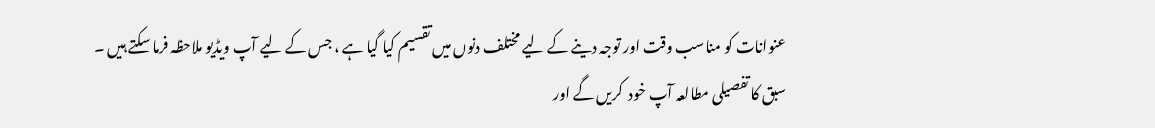عنوانات کو مناسب وقت اور توجہ دینے کے لیے مختلف دنوں میں تقسیم کیا گیا ہے ، جس کے لیے آپ ویڈیو ملاحظہ فرما سکتے ہیں ۔
سبق کا تفصیلی مطالعہ آپ خود  کریں گے اور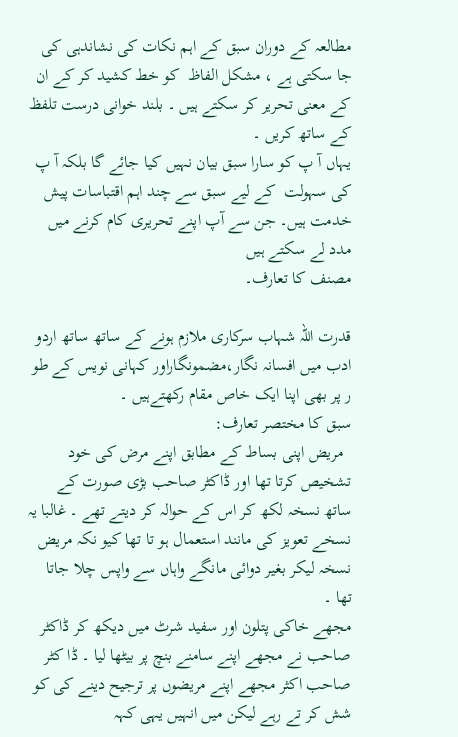مطالعہ کے دوران سبق کے اہم نکات کی نشاندہی کی جا سکتی ہے ، مشکل الفاظ  کو خط کشید کر کے ان کے معنی تحریر کر سکتے ہیں ۔ بلند خوانی درست تلفظ کے ساتھ کریں ۔
یہاں آ پ کو سارا سبق بیان نہیں کیا جائے گا بلکہ آ پ کی سہولت  کے لیے سبق سے چند اہم اقتباسات پیش خدمت ہیں۔ جن سے آپ اپنے تحریری کام کرنے میں مدد لے سکتے ہیں
مصنف کا تعارف۔

قدرت اللہ شہاب سرکاری ملازم ہونے کے ساتھ ساتھ اردو ادب میں افسانہ نگار،مضمونگاراور کہانی نویس کے طو ر پر بھی اپنا ایک خاص مقام رکھتےہیں ۔
سبق کا مختصر تعارف:
  مریض اپنی بساط کے مطابق اپنے مرض کی خود تشخیص کرتا تھا اور ڈاکٹر صاحب بڑی صورت کے ساتھ نسخہ لکھ کر اس کے حوالہ کر دیتے تھے ۔ غالبا یہ نسخے تعویز کی مانند استعمال ہو تا تھا کیو نکہ مریض نسخہ لیکر بغیر دوائی مانگے واہاں سے واپس چلا جاتا تھا ۔
مجھے خاکی پتلون اور سفید شرٹ میں دیکھ کر ڈاکٹر صاحب نے مجھے اپنے سامنے بنچ پر بیٹھا لیا ۔ ڈا کٹر صاحب اکثر مجھے اپنے مریضوں پر ترجیح دینے کی کو شش کر تے رہے لیکن میں انہیں یہی کہہ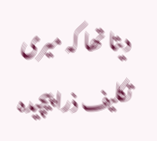دیتا تھا کہ میری تکلیف ذرا پیچیدہ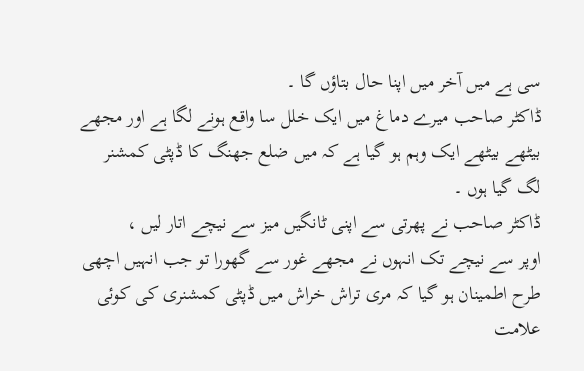سی ہے میں آخر میں اپنا حال بتاؤں گا ۔
ڈاکٹر صاحب میرے دماغ میں ایک خلل سا واقع ہونے لگا ہے اور مجھے بیٹھے بیٹھے ایک وہم ہو گیا ہے کہ میں ضلع جھنگ کا ڈپٹی کمشنر لگ گیا ہوں ۔
ڈاکٹر صاحب نے پھرتی سے اپنی ٹانگیں میز سے نیچے اتار لیں ،
اوپر سے نیچے تک انہوں نے مجھے غور سے گھورا تو جب انہیں اچھی طرح اطمینان ہو گیا کہ مری تراش خراش میں ڈپٹی کمشنری کی کوئی علامت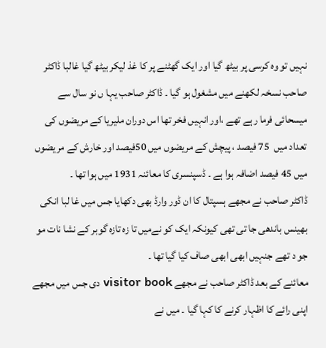نہیں تو وہ کرسی پر بیٹھ گیا اور ایک گھٹنے پر کا غذ لیکر بیٹھ گیا غالبا ڈاکٹر صاحب نسخہ لکھنے میں مشغول ہو گیا ۔ ڈاکٹر صاحب یہا ں نو سال سے میسحائی فرما رہے تھے ،اور انہیں فخر تھا اس دوران ملیریا کے مریضوں کی تعداد میں  75 فیصد ، پیچش کے مریضوں میں 50فیصد اور خارش کے مریضوں میں 45 فیصد اضافہ ہوا ہے ۔ ڈسپنسری کا معائنہ 1931 میں ہوا تھا ۔
ڈاکٹر صاحب نے مجھے ہسپتال کا ان ڈور وارڈ بھی دکھایا جس میں غا لبا انکی بھینس باندھی جا تی تھی کیونکہ ایک کو نےمیں تا زہ تازہ گوبر کے نشا نات مو جو د تھے جنہیں ابھی ابھی صاف کیا گیا تھا ۔
معائنے کے بعد ڈاکٹر صاحب نے مجھے visitor book دی جس میں مجھے اپنی رائے کا اظہار کرنے کا کہا گیا ۔ میں نے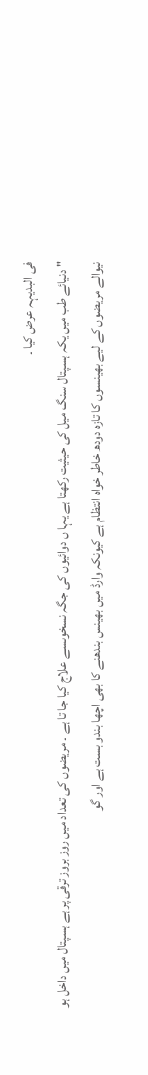فی البدیہہ عرض کیا ۔
" دنیائے طب میں یکہ ہسپتال سنگ میل کی حیثیت رکھتا ہے یہا ں دوائیوں کی جگہ نسخوںسے علاج کیا جا تا ہے ۔ مریضوں کی تعداد میں روز بروز ترقی پر ہے ہسپتال میں داخل ہو نیوالے مریضوں کے لیے بھینسوں کا تازہ دودھ خاطر خواہ انتظام ہے کیونکہ وارڈ میں بھینس بندھنے کا بھی اچھا بندو بست ہے اور گو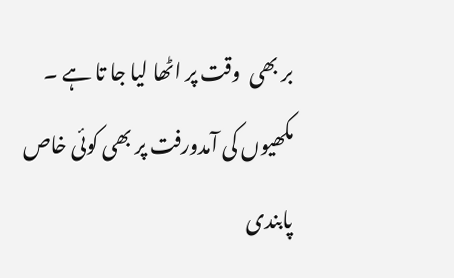بر بھی  وقت پر اٹھا لیا جا تا ہے ۔ مکھیوں کی آمدورفت پر بھی کوئی خاص پابندی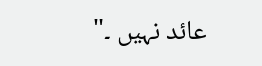عائد نہیں ۔"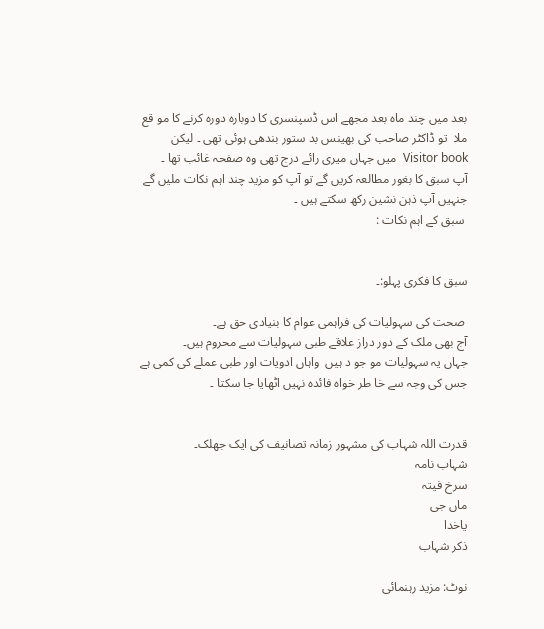بعد میں چند ماہ بعد مجھے اس ڈسپنسری کا دوبارہ دورہ کرنے کا مو قع ملا  تو ڈاکٹر صاحب کی بھینس بد ستور بندھی ہوئی تھی ۔ لیکن Visitor book  میں جہاں میری رائے درج تھی وہ صفحہ غائب تھا ۔
آپ سبق کا بغور مطالعہ کریں گے تو آپ کو مزید چند اہم نکات ملیں گے جنہیں آپ ذہن نشین رکھ سکتے ہیں ۔
 سبق کے اہم نکات :


سبق کا فکری پہلو:۔

 صحت کی سہولیات کی فراہمی عوام کا بنیادی حق ہے۔
آج بھی ملک کے دور دراز علاقے طبی سہولیات سے محروم ہیں۔
جہاں یہ سہولیات مو جو د ہیں  واہاں ادویات اور طبی عملے کی کمی ہے
جس کی وجہ سے خا طر خواہ فائدہ نہیں اٹھایا جا سکتا ۔


قدرت اللہ شہاب کی مشہور زمانہ تصانیف کی ایک جھلک۔
شہاب نامہ
سرخ فیتہ
ماں جی
یاخدا
ذکر شہاب

نوٹ: مزید رہنمائی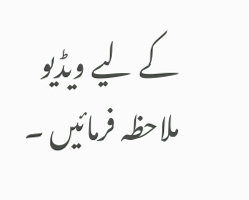کے لیے ویڈیو ملاحظہ فرمائیں ۔